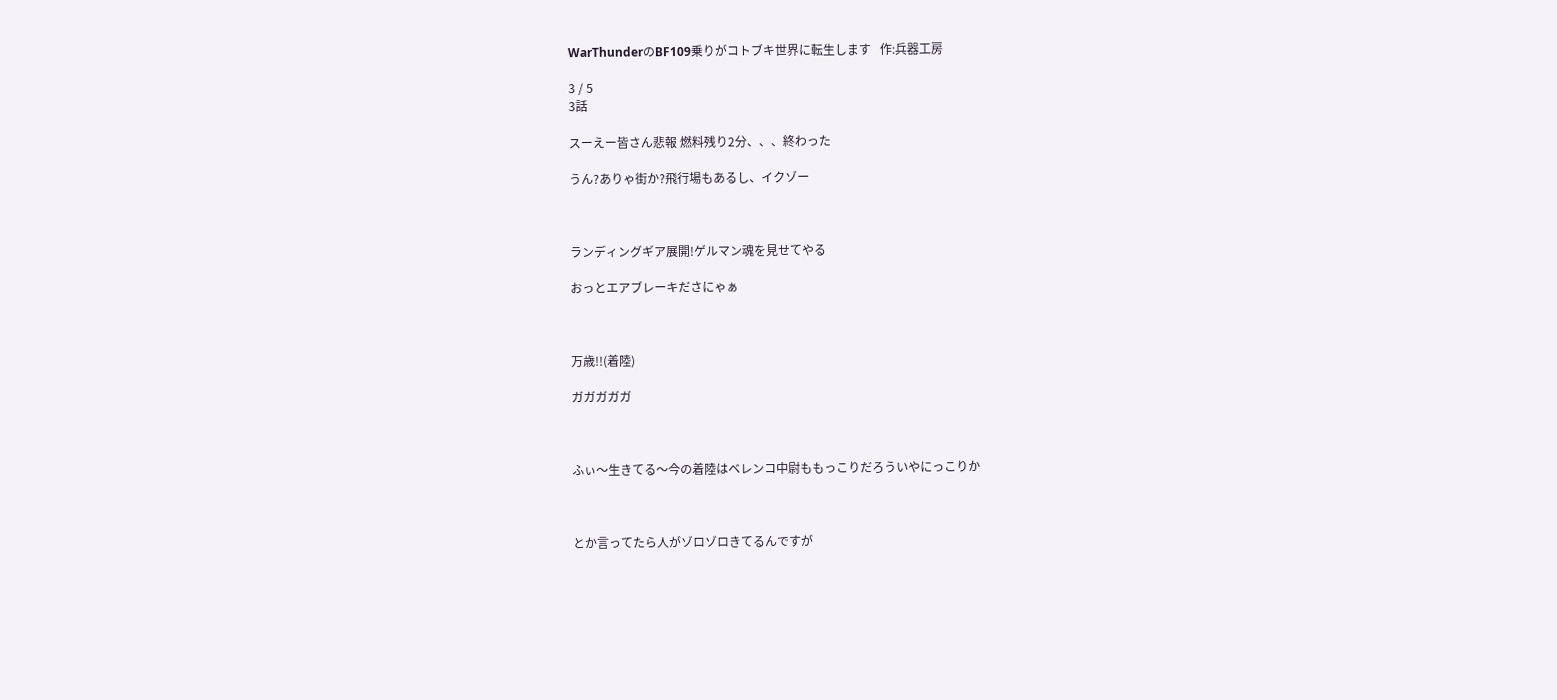WarThunderのBF109乗りがコトブキ世界に転生します   作:兵器工房

3 / 5
3話

スーえー皆さん悲報 燃料残り2分、、、終わった

うん?ありゃ街か?飛行場もあるし、イクゾー



ランディングギア展開!ゲルマン魂を見せてやる

おっとエアブレーキださにゃぁ



万歳!!(着陸)

ガガガガガ



ふぃ〜生きてる〜今の着陸はベレンコ中尉ももっこりだろういやにっこりか



とか言ってたら人がゾロゾロきてるんですが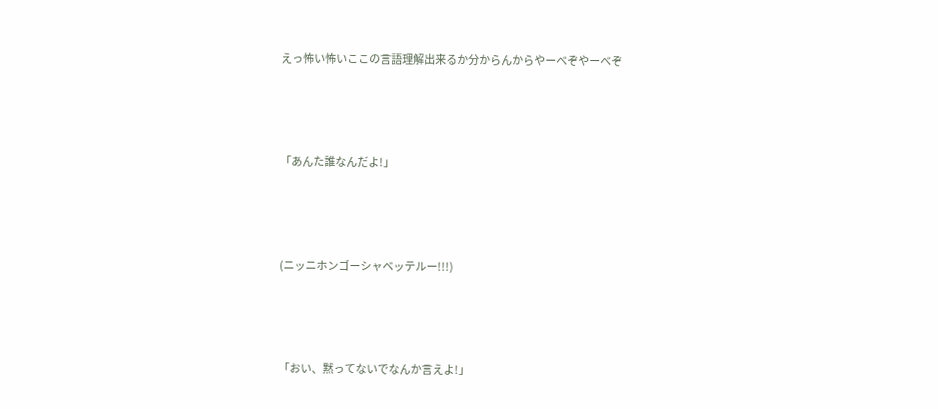えっ怖い怖いここの言語理解出来るか分からんからやーべぞやーべぞ



「あんた誰なんだよ!」



(ニッニホンゴーシャベッテルー!!!)



「おい、黙ってないでなんか言えよ!」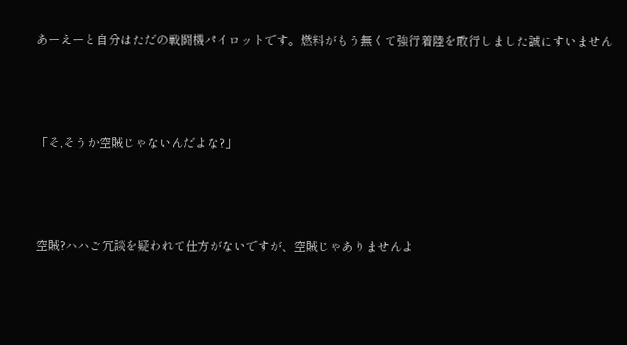あーえーと自分はただの戦闘機パイロットです。燃料がもう無くて強行着陸を敢行しました誠にすいません



「そ,そうか空賊じゃないんだよな?」



空賊?ハハご冗談を疑われて仕方がないですが、空賊じゃありませんよ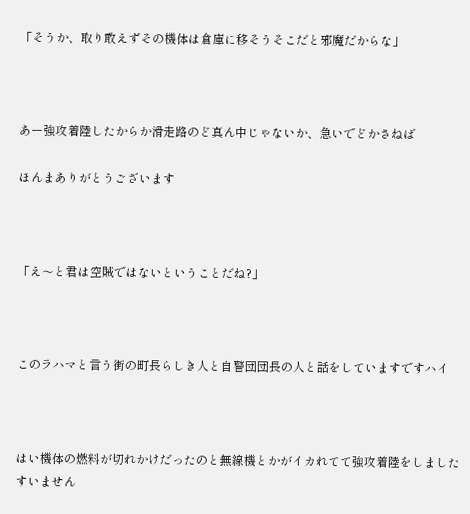「そうか、取り敢えずその機体は倉庫に移そうそこだと邪魔だからな」



あー強攻着陸したからか滑走路のど真ん中じゃないか、急いでどかさねば

ほんまありがとうございます



「え〜と君は空賊ではないということだね?」



このラハマと言う街の町長らしき人と自警団団長の人と話をしていますですハイ



はい機体の燃料が切れかけだったのと無線機とかがイカれてて強攻着陸をしましたすいません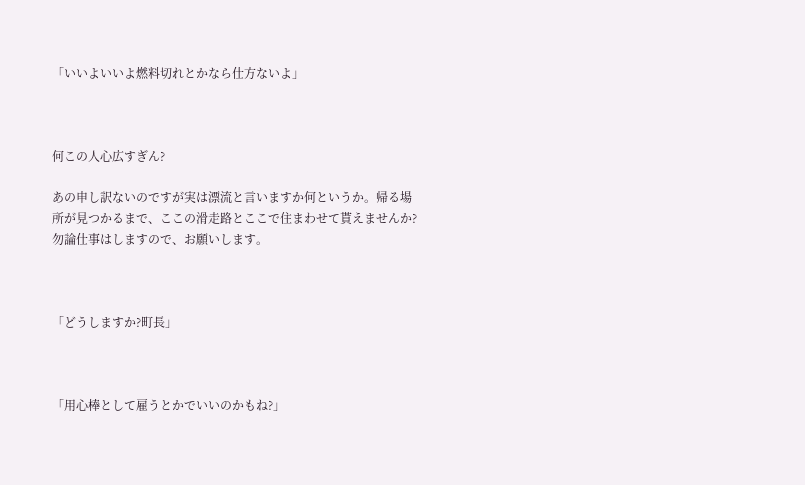「いいよいいよ燃料切れとかなら仕方ないよ」



何この人心広すぎん?

あの申し訳ないのですが実は漂流と言いますか何というか。帰る場所が見つかるまで、ここの滑走路とここで住まわせて貰えませんか?勿論仕事はしますので、お願いします。



「どうしますか?町長」



「用心棒として雇うとかでいいのかもね?」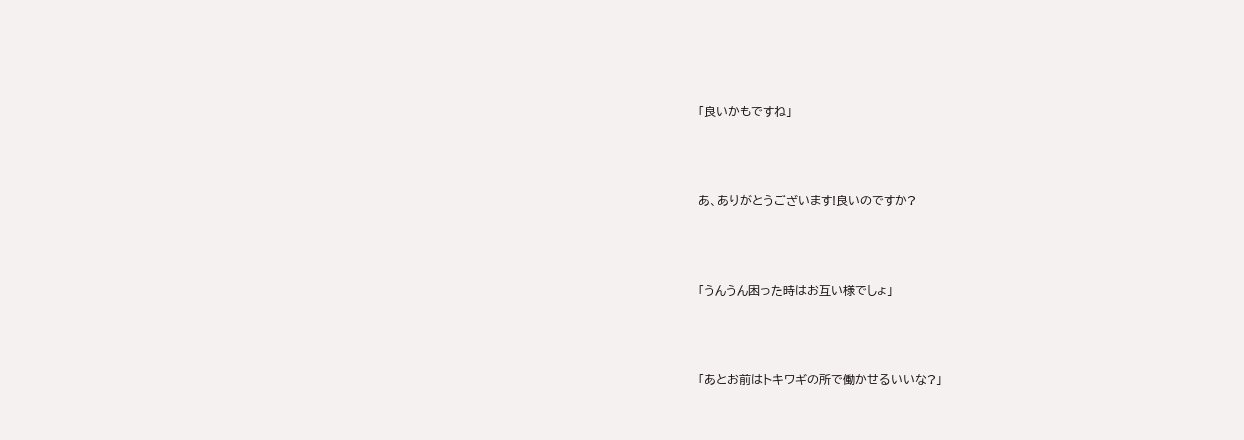「良いかもですね」



あ、ありがとうございます!良いのですか?



「うんうん困った時はお互い様でしょ」



「あとお前はトキワギの所で働かせるいいな?」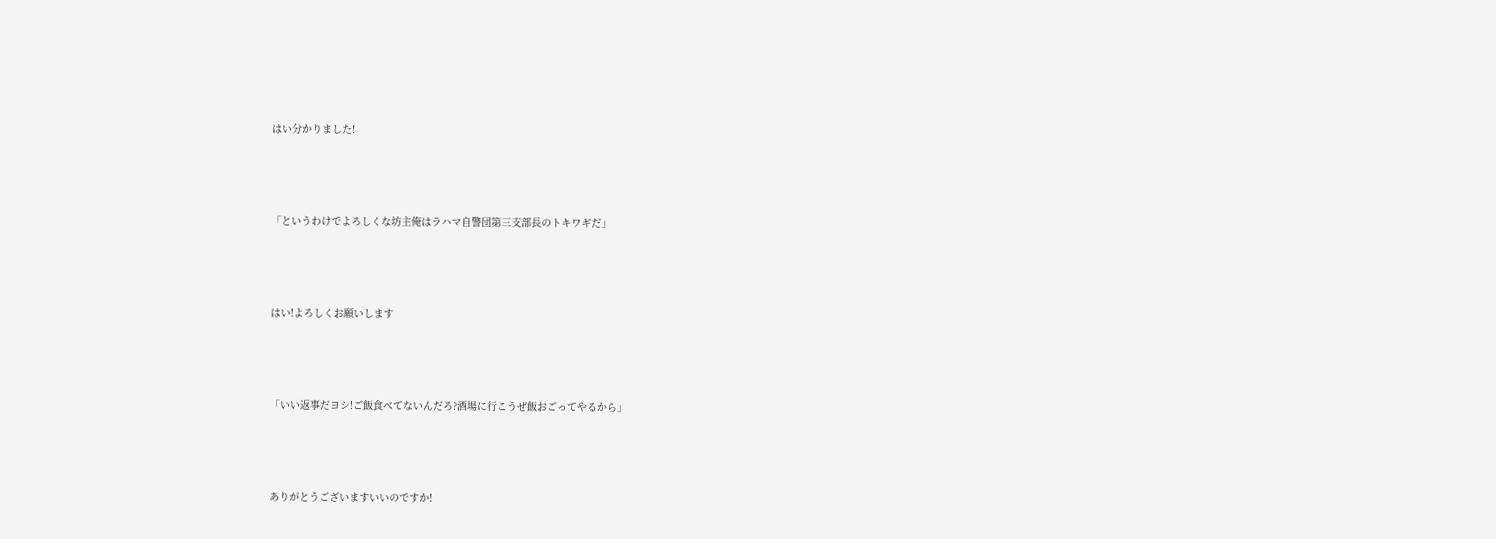はい分かりました!



「というわけでよろしくな坊主俺はラハマ自警団第三支部長のトキワギだ」



はい!よろしくお願いします



「いい返事だヨシ!ご飯食べてないんだろ?酒場に行こうぜ飯おごってやるから」



ありがとうございますいいのですか!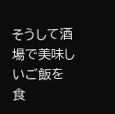そうして酒場で美味しいご飯を食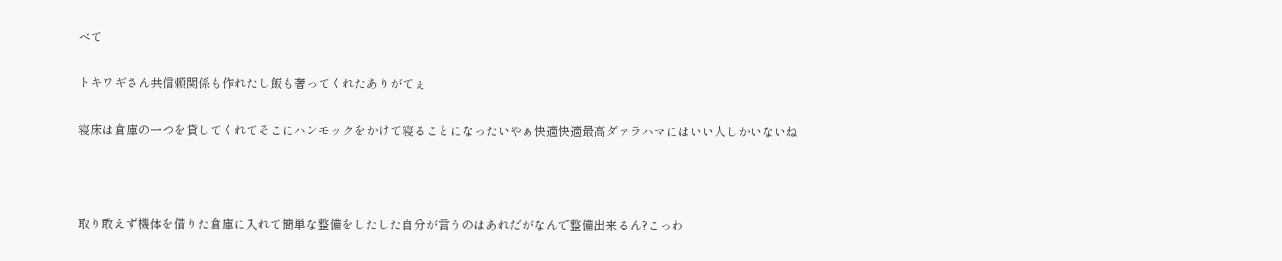べて

トキワギさん共信頼関係も作れたし飯も奢ってくれたありがてぇ

寝床は倉庫の一つを貸してくれてそこにハンモックをかけて寝ることになったいやぁ快適快適最高ダァラハマにはいい人しかいないね



取り敢えず機体を借りた倉庫に入れて簡単な整備をしたした自分が言うのはあれだがなんで整備出来るん?こっわ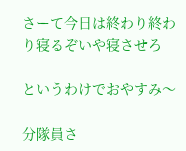さーて今日は終わり終わり寝るぞいや寝させろ

というわけでおやすみ〜

分隊員さ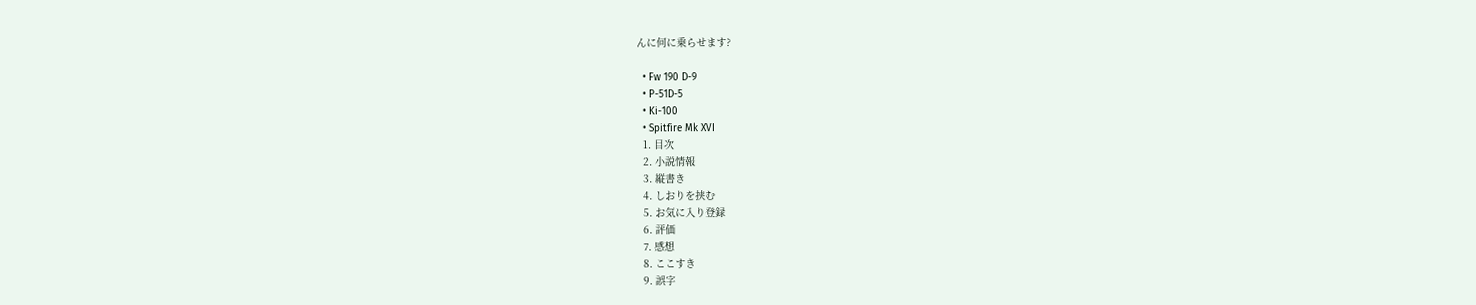んに何に乗らせます?

  • Fw 190 D-9
  • P-51D-5
  • Ki-100
  • Spitfire Mk XVI
  1. 目次
  2. 小説情報
  3. 縦書き
  4. しおりを挟む
  5. お気に入り登録
  6. 評価
  7. 感想
  8. ここすき
  9. 誤字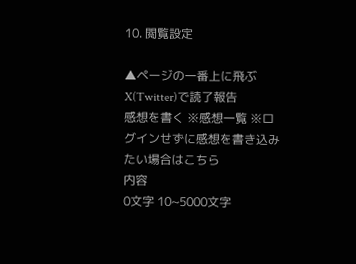10. 閲覧設定

▲ページの一番上に飛ぶ
X(Twitter)で読了報告
感想を書く ※感想一覧 ※ログインせずに感想を書き込みたい場合はこちら
内容
0文字 10~5000文字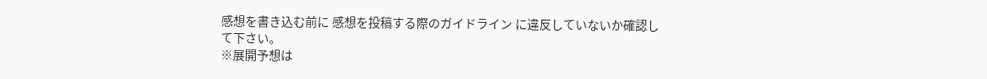感想を書き込む前に 感想を投稿する際のガイドライン に違反していないか確認して下さい。
※展開予想は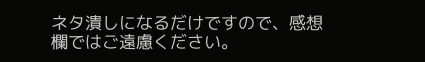ネタ潰しになるだけですので、感想欄ではご遠慮ください。